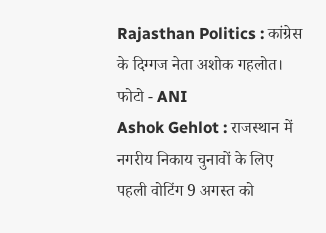Rajasthan Politics : कांग्रेस के दिग्गज नेता अशोक गहलोत। फोटो - ANI
Ashok Gehlot : राजस्थान में नगरीय निकाय चुनावों के लिए पहली वोटिंग 9 अगस्त को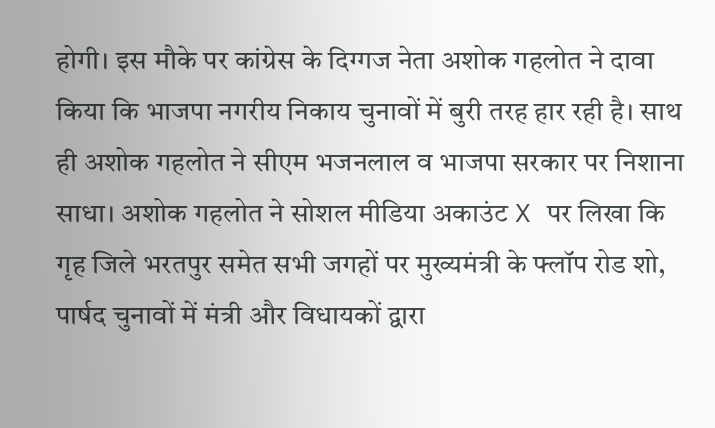होगी। इस मौके पर कांग्रेस के दिग्गज नेता अशोक गहलोत ने दावा किया कि भाजपा नगरीय निकाय चुनावों में बुरी तरह हार रही है। साथ ही अशोक गहलोत ने सीएम भजनलाल व भाजपा सरकार पर निशाना साधा। अशोक गहलोत ने सोशल मीडिया अकाउंट X पर लिखा कि गृह जिले भरतपुर समेत सभी जगहों पर मुख्यमंत्री के फ्लॉप रोड शो, पार्षद चुनावों में मंत्री और विधायकों द्वारा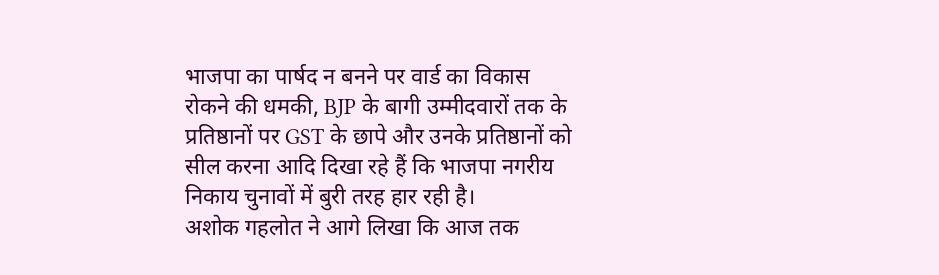भाजपा का पार्षद न बनने पर वार्ड का विकास रोकने की धमकी, BJP के बागी उम्मीदवारों तक के प्रतिष्ठानों पर GST के छापे और उनके प्रतिष्ठानों को सील करना आदि दिखा रहे हैं कि भाजपा नगरीय निकाय चुनावों में बुरी तरह हार रही है।
अशोक गहलोत ने आगे लिखा कि आज तक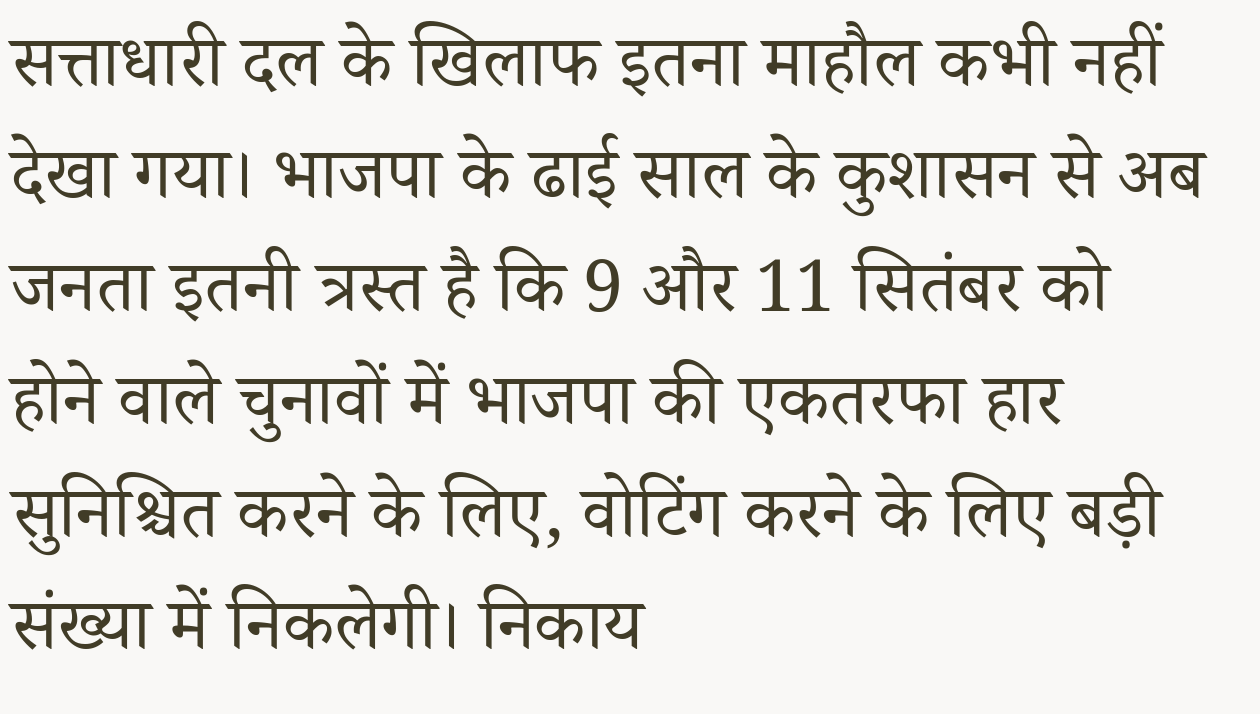सत्ताधारी दल के खिलाफ इतना माहौल कभी नहीं देखा गया। भाजपा के ढाई साल के कुशासन से अब जनता इतनी त्रस्त है कि 9 और 11 सितंबर को होने वाले चुनावों में भाजपा की एकतरफा हार सुनिश्चित करने के लिए, वोटिंग करने के लिए बड़ी संख्या में निकलेगी। निकाय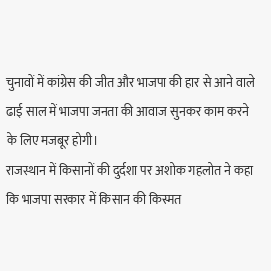चुनावों में कांग्रेस की जीत और भाजपा की हार से आने वाले ढाई साल में भाजपा जनता की आवाज सुनकर काम करने के लिए मजबूर होगी।
राजस्थान में किसानों की दुर्दशा पर अशोक गहलोत ने कहा कि भाजपा सरकार में किसान की किस्मत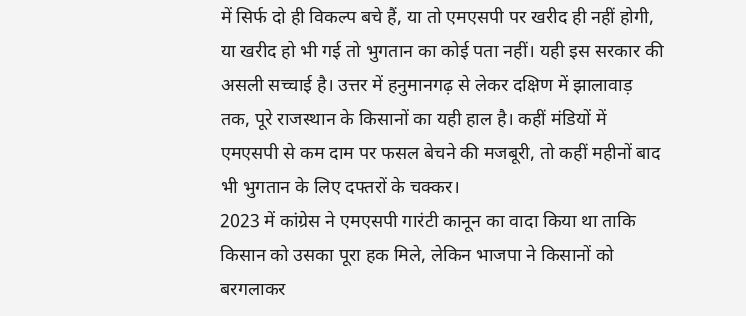में सिर्फ दो ही विकल्प बचे हैं, या तो एमएसपी पर खरीद ही नहीं होगी, या खरीद हो भी गई तो भुगतान का कोई पता नहीं। यही इस सरकार की असली सच्चाई है। उत्तर में हनुमानगढ़ से लेकर दक्षिण में झालावाड़ तक, पूरे राजस्थान के किसानों का यही हाल है। कहीं मंडियों में एमएसपी से कम दाम पर फसल बेचने की मजबूरी, तो कहीं महीनों बाद भी भुगतान के लिए दफ्तरों के चक्कर।
2023 में कांग्रेस ने एमएसपी गारंटी कानून का वादा किया था ताकि किसान को उसका पूरा हक मिले, लेकिन भाजपा ने किसानों को बरगलाकर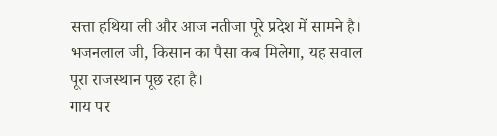सत्ता हथिया ली और आज नतीजा पूरे प्रदेश में सामने है। भजनलाल जी, किसान का पैसा कब मिलेगा, यह सवाल पूरा राजस्थान पूछ रहा है।
गाय पर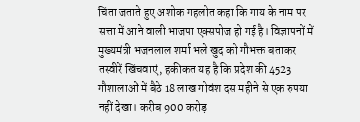चिंता जताते हुए अशोक गहलोत कहा कि गाय के नाम पर सत्ता में आने वाली भाजपा एक्सपोज हो गई है। विज्ञापनों में मुख्यमंत्री भजनलाल शर्मा भले खुद को गौभक्त बताकर तस्वीरें खिंचवाएं, हकीकत यह है कि प्रदेश की 4523 गौशालाओं में बैठे 18 लाख गोवंश दस महीने से एक रुपया नहीं देखा। करीब 900 करोड़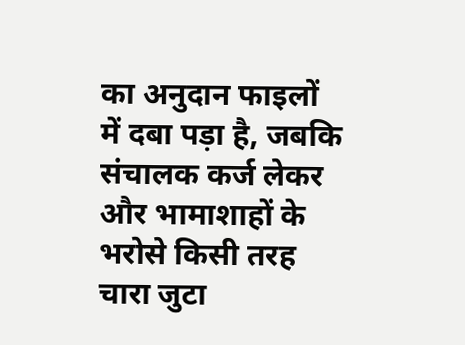का अनुदान फाइलों में दबा पड़ा है, जबकि संचालक कर्ज लेकर और भामाशाहों के भरोसे किसी तरह चारा जुटा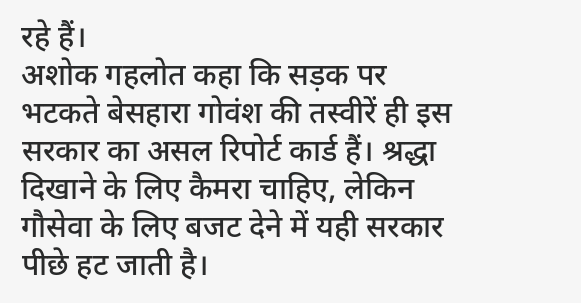रहे हैं।
अशोक गहलोत कहा कि सड़क पर भटकते बेसहारा गोवंश की तस्वीरें ही इस सरकार का असल रिपोर्ट कार्ड हैं। श्रद्धा दिखाने के लिए कैमरा चाहिए, लेकिन गौसेवा के लिए बजट देने में यही सरकार पीछे हट जाती है।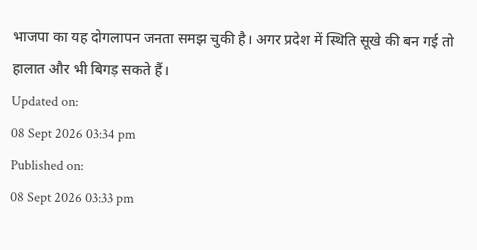भाजपा का यह दोगलापन जनता समझ चुकी है। अगर प्रदेश में स्थिति सूखे की बन गई तो हालात और भी बिगड़ सकते हैं।
Updated on:
08 Sept 2026 03:34 pm
Published on:
08 Sept 2026 03:33 pm